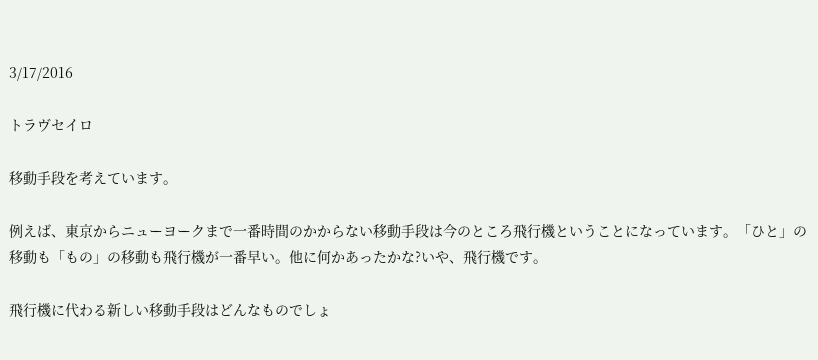3/17/2016

トラヴセイロ

移動手段を考えています。

例えば、東京からニューヨークまで一番時間のかからない移動手段は今のところ飛行機ということになっています。「ひと」の移動も「もの」の移動も飛行機が一番早い。他に何かあったかな?いや、飛行機です。

飛行機に代わる新しい移動手段はどんなものでしょ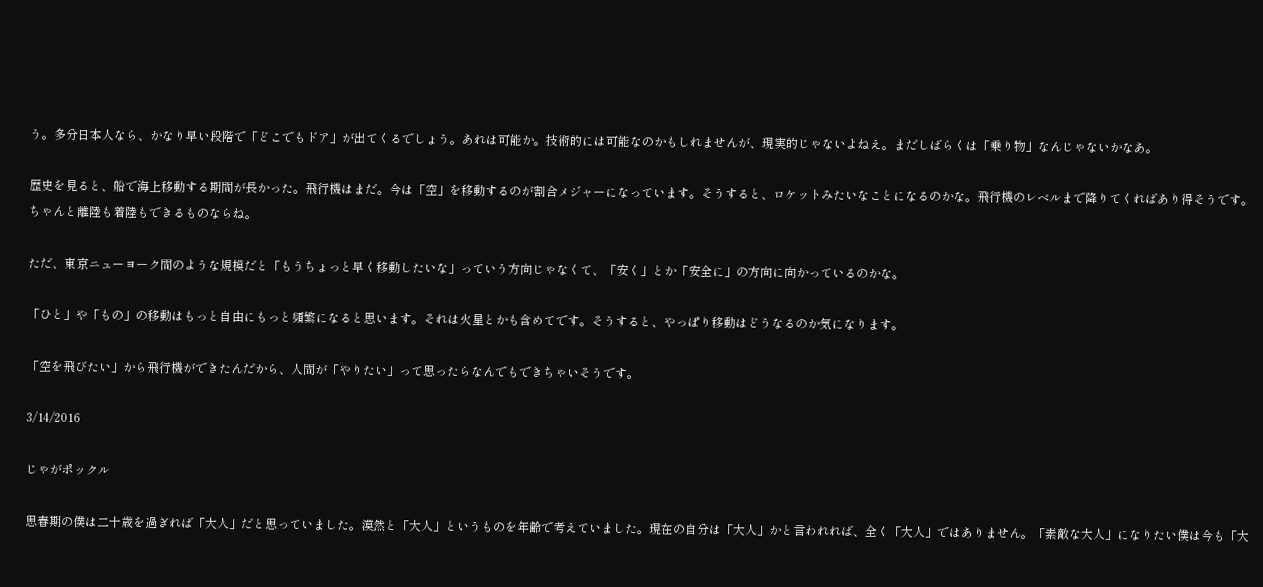う。多分日本人なら、かなり早い段階で「どこでもドア」が出てくるでしょう。あれは可能か。技術的には可能なのかもしれませんが、現実的じゃないよねえ。まだしばらくは「乗り物」なんじゃないかなあ。

歴史を見ると、船で海上移動する期間が長かった。飛行機はまだ。今は「空」を移動するのが割合メジャーになっています。そうすると、ロケットみたいなことになるのかな。飛行機のレベルまで降りてくればあり得そうです。ちゃんと離陸も着陸もできるものならね。

ただ、東京ニューヨーク間のような規模だと「もうちょっと早く移動したいな」っていう方向じゃなくて、「安く」とか「安全に」の方向に向かっているのかな。

「ひと」や「もの」の移動はもっと自由にもっと頻繁になると思います。それは火星とかも含めてです。そうすると、やっぱり移動はどうなるのか気になります。

「空を飛びたい」から飛行機ができたんだから、人間が「やりたい」って思ったらなんでもできちゃいそうです。

3/14/2016

じゃがポックル

思春期の僕は二十歳を過ぎれば「大人」だと思っていました。漠然と「大人」というものを年齢で考えていました。現在の自分は「大人」かと言われれば、全く「大人」ではありません。「素敵な大人」になりたい僕は今も「大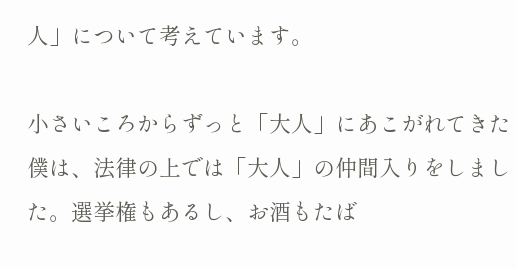人」について考えています。

小さいころからずっと「大人」にあこがれてきた僕は、法律の上では「大人」の仲間入りをしました。選挙権もあるし、お酒もたば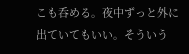こも呑める。夜中ずっと外に出ていてもいい。そういう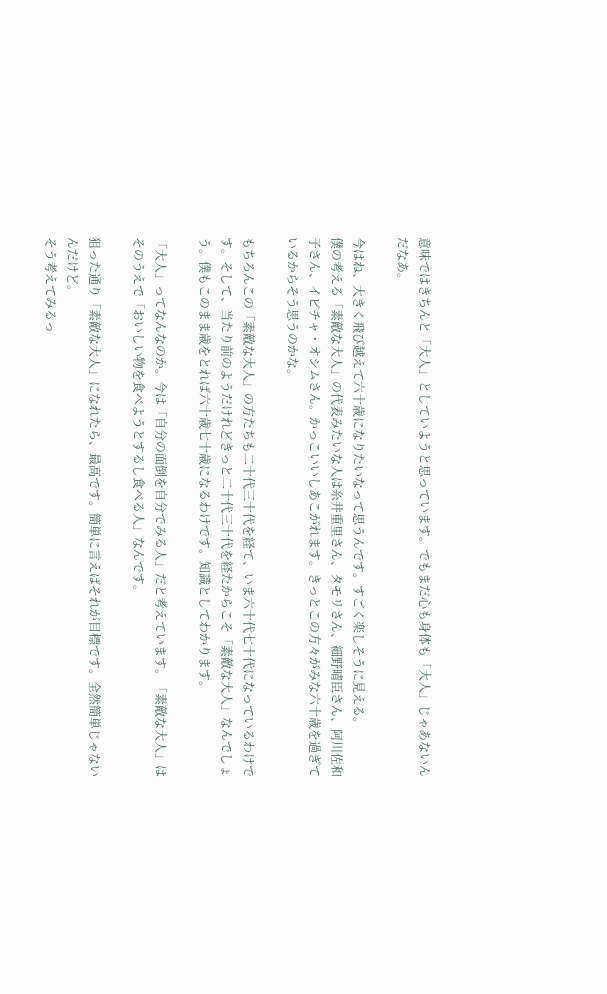意味ではきちんと「大人」としていようと思っています。でもまだ心も身体も「大人」じゃあないんだなあ。

今はね、大きく飛び越えて六十歳になりたいなって思うんです。すごく楽しそうに見える。
僕の考える「素敵な大人」の代表みたいな人は糸井重里さん、タモリさん、細野晴臣さん、阿川佐和子さん、イビチャ・オシムさん。かっこいいしあこがれます。きっとこの方々がみな六十歳を過ぎているからそう思うのかな。

もちろんこの「素敵な大人」の方たちも二十代三十代を経て、いま六十代七十代になっているわけです。そして、当たり前のようだけれどきっと二十代三十代を経たからこそ「素敵な大人」なんでしょう。僕もこのまま歳をとれば六十歳七十歳になるわけです。知識としてわかります。

「大人」ってなんなのか。今は「自分の面倒を自分でみる人」だと考えています。「素敵な大人」はそのうえで「おいしい物を食べようとするし食べる人」なんです。

狙った通り「素敵な大人」になれたら、最高です。簡単に言えばそれが目標です。全然簡単じゃないんだけど。
そう考えてみるっ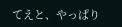てえと、やっぱり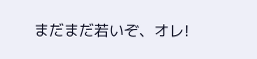まだまだ若いぞ、オレ!